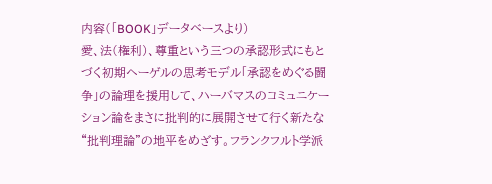内容(「BOOK」データベースより)
愛、法(権利)、尊重という三つの承認形式にもとづく初期ヘーゲルの思考モデル「承認をめぐる闘争」の論理を援用して、ハーバマスのコミュニケーション論をまさに批判的に展開させて行く新たな“批判理論”の地平をめざす。フランクフルト学派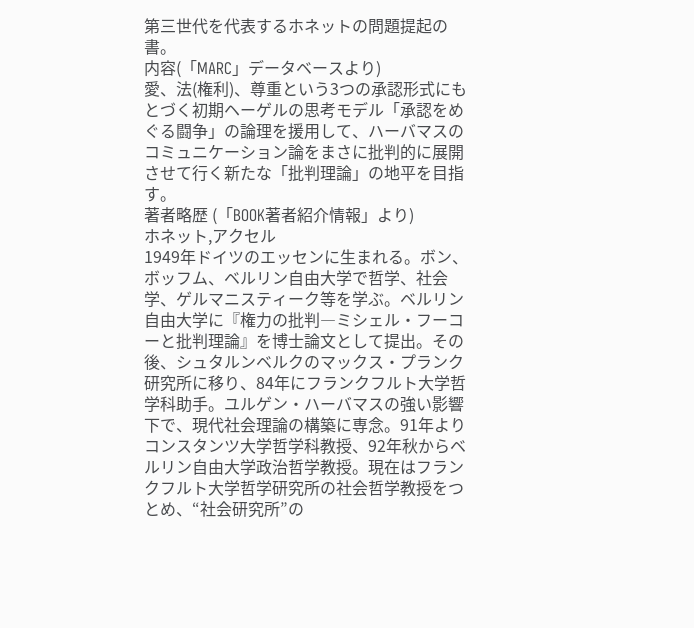第三世代を代表するホネットの問題提起の書。
内容(「MARC」データベースより)
愛、法(権利)、尊重という3つの承認形式にもとづく初期ヘーゲルの思考モデル「承認をめぐる闘争」の論理を援用して、ハーバマスのコミュニケーション論をまさに批判的に展開させて行く新たな「批判理論」の地平を目指す。
著者略歴 (「BOOK著者紹介情報」より)
ホネット,アクセル
1949年ドイツのエッセンに生まれる。ボン、ボッフム、ベルリン自由大学で哲学、社会学、ゲルマニスティーク等を学ぶ。ベルリン自由大学に『権力の批判―ミシェル・フーコーと批判理論』を博士論文として提出。その後、シュタルンベルクのマックス・プランク研究所に移り、84年にフランクフルト大学哲学科助手。ユルゲン・ハーバマスの強い影響下で、現代社会理論の構築に専念。91年よりコンスタンツ大学哲学科教授、92年秋からベルリン自由大学政治哲学教授。現在はフランクフルト大学哲学研究所の社会哲学教授をつとめ、“社会研究所”の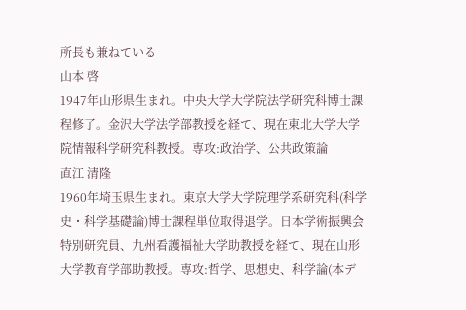所長も兼ねている
山本 啓
1947年山形県生まれ。中央大学大学院法学研究科博士課程修了。金沢大学法学部教授を経て、現在東北大学大学院情報科学研究科教授。専攻:政治学、公共政策論
直江 清隆
1960年埼玉県生まれ。東京大学大学院理学系研究科(科学史・科学基礎論)博士課程単位取得退学。日本学術振興会特別研究員、九州看護福祉大学助教授を経て、現在山形大学教育学部助教授。専攻:哲学、思想史、科学論(本デ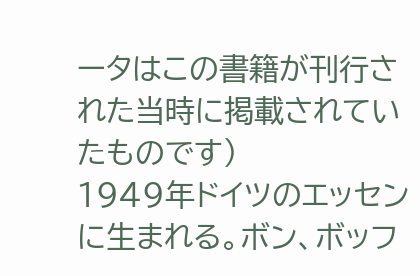ータはこの書籍が刊行された当時に掲載されていたものです)
1949年ドイツのエッセンに生まれる。ボン、ボッフ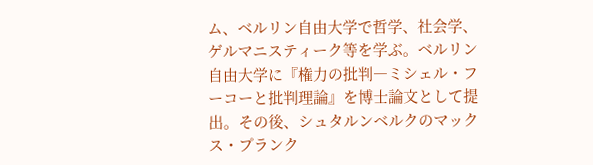ム、ベルリン自由大学で哲学、社会学、ゲルマニスティーク等を学ぶ。ベルリン自由大学に『権力の批判―ミシェル・フーコーと批判理論』を博士論文として提出。その後、シュタルンベルクのマックス・プランク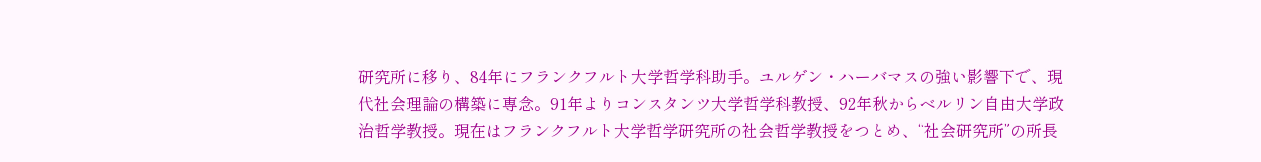研究所に移り、84年にフランクフルト大学哲学科助手。ユルゲン・ハーバマスの強い影響下で、現代社会理論の構築に専念。91年よりコンスタンツ大学哲学科教授、92年秋からベルリン自由大学政治哲学教授。現在はフランクフルト大学哲学研究所の社会哲学教授をつとめ、“社会研究所”の所長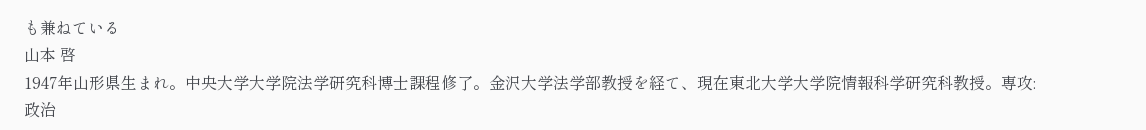も兼ねている
山本 啓
1947年山形県生まれ。中央大学大学院法学研究科博士課程修了。金沢大学法学部教授を経て、現在東北大学大学院情報科学研究科教授。専攻:政治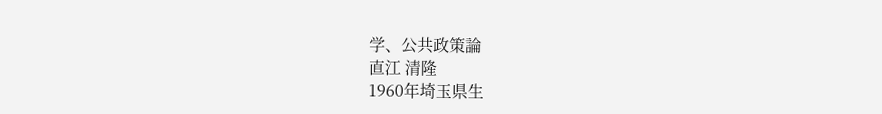学、公共政策論
直江 清隆
1960年埼玉県生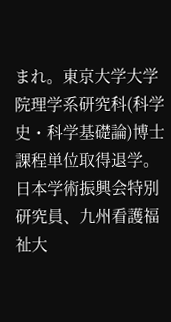まれ。東京大学大学院理学系研究科(科学史・科学基礎論)博士課程単位取得退学。日本学術振興会特別研究員、九州看護福祉大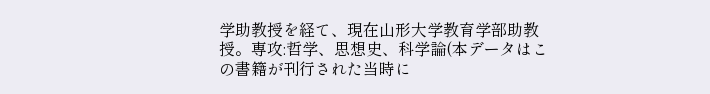学助教授を経て、現在山形大学教育学部助教授。専攻:哲学、思想史、科学論(本データはこの書籍が刊行された当時に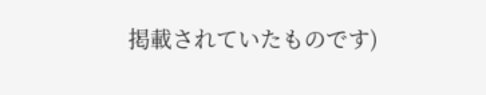掲載されていたものです)